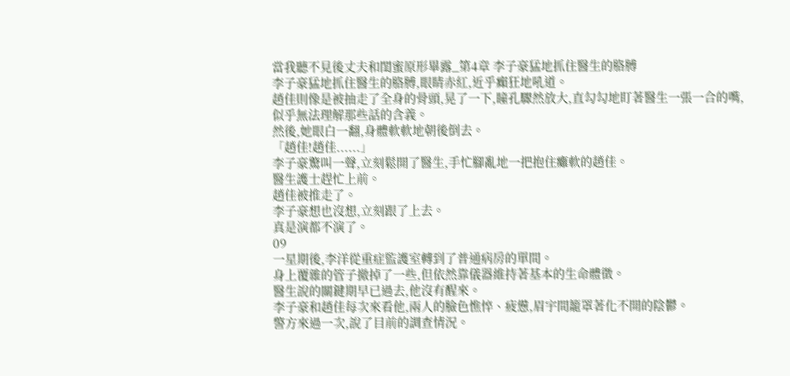當我聽不見後丈夫和閨蜜原形畢露_第4章 李子豪猛地抓住醫生的胳膊
李子豪猛地抓住醫生的胳膊,眼睛赤紅,近乎癲狂地吼道。
趙佳則像是被抽走了全身的骨頭,晃了一下,瞳孔驟然放大,直勾勾地盯著醫生一張一合的嘴,似乎無法理解那些話的含義。
然後,她眼白一翻,身體軟軟地朝後倒去。
「趙佳!趙佳......」
李子豪驚叫一聲,立刻鬆開了醫生,手忙腳亂地一把抱住癱軟的趙佳。
醫生護士趕忙上前。
趙佳被推走了。
李子豪想也沒想,立刻跟了上去。
真是演都不演了。
09
一星期後,李洋從重症監護室轉到了普通病房的單間。
身上覆雜的管子撤掉了一些,但依然靠儀器維持著基本的生命體徵。
醫生說的關鍵期早已過去,他沒有醒來。
李子豪和趙佳每次來看他,兩人的臉色憔悴、疲憊,眉宇間籠罩著化不開的陰鬱。
警方來過一次,說了目前的調查情況。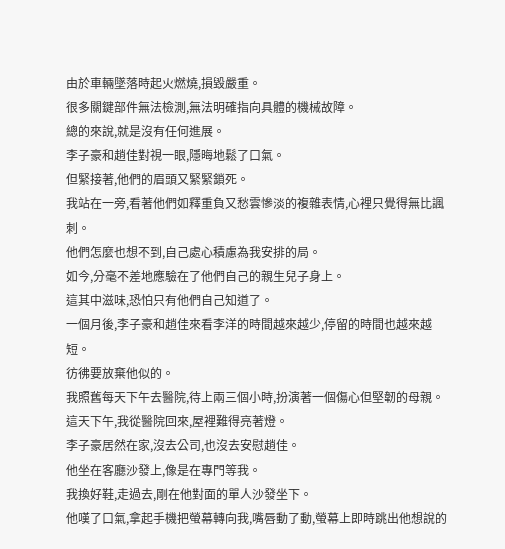由於車輛墜落時起火燃燒,損毀嚴重。
很多關鍵部件無法檢測,無法明確指向具體的機械故障。
總的來說,就是沒有任何進展。
李子豪和趙佳對視一眼,隱晦地鬆了口氣。
但緊接著,他們的眉頭又緊緊鎖死。
我站在一旁,看著他們如釋重負又愁雲慘淡的複雜表情,心裡只覺得無比諷刺。
他們怎麼也想不到,自己處心積慮為我安排的局。
如今,分毫不差地應驗在了他們自己的親生兒子身上。
這其中滋味,恐怕只有他們自己知道了。
一個月後,李子豪和趙佳來看李洋的時間越來越少,停留的時間也越來越短。
彷彿要放棄他似的。
我照舊每天下午去醫院,待上兩三個小時,扮演著一個傷心但堅韌的母親。
這天下午,我從醫院回來,屋裡難得亮著燈。
李子豪居然在家,沒去公司,也沒去安慰趙佳。
他坐在客廳沙發上,像是在專門等我。
我換好鞋,走過去,剛在他對面的單人沙發坐下。
他嘆了口氣,拿起手機把螢幕轉向我,嘴唇動了動,螢幕上即時跳出他想說的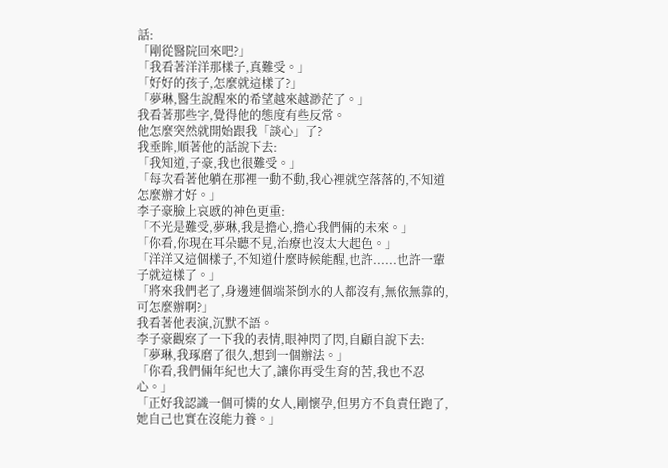話:
「剛從醫院回來吧?」
「我看著洋洋那樣子,真難受。」
「好好的孩子,怎麼就這樣了?」
「夢琳,醫生說醒來的希望越來越渺茫了。」
我看著那些字,覺得他的態度有些反常。
他怎麼突然就開始跟我「談心」了?
我垂眸,順著他的話說下去:
「我知道,子豪,我也很難受。」
「每次看著他躺在那裡一動不動,我心裡就空落落的,不知道怎麼辦才好。」
李子豪臉上哀慼的神色更重:
「不光是難受,夢琳,我是擔心,擔心我們倆的未來。」
「你看,你現在耳朵聽不見,治療也沒太大起色。」
「洋洋又這個樣子,不知道什麼時候能醒,也許......也許一輩子就這樣了。」
「將來我們老了,身邊連個端茶倒水的人都沒有,無依無靠的,可怎麼辦啊?」
我看著他表演,沉默不語。
李子豪觀察了一下我的表情,眼神閃了閃,自顧自說下去:
「夢琳,我琢磨了很久,想到一個辦法。」
「你看,我們倆年紀也大了,讓你再受生育的苦,我也不忍心。」
「正好我認識一個可憐的女人,剛懷孕,但男方不負責任跑了,她自己也實在沒能力養。」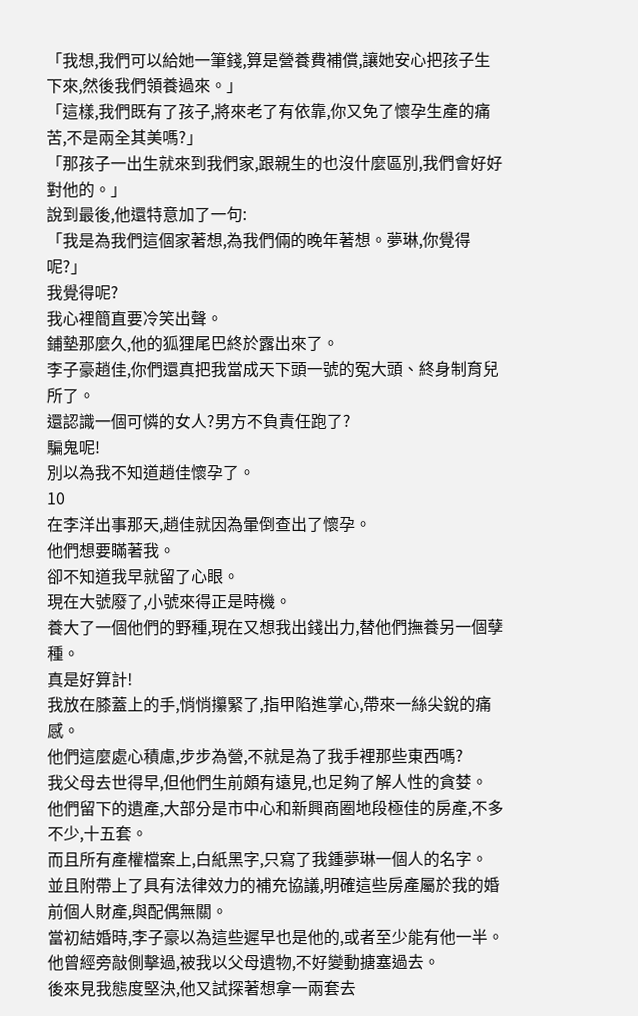「我想,我們可以給她一筆錢,算是營養費補償,讓她安心把孩子生下來,然後我們領養過來。」
「這樣,我們既有了孩子,將來老了有依靠,你又免了懷孕生產的痛苦,不是兩全其美嗎?」
「那孩子一出生就來到我們家,跟親生的也沒什麼區別,我們會好好對他的。」
說到最後,他還特意加了一句:
「我是為我們這個家著想,為我們倆的晚年著想。夢琳,你覺得呢?」
我覺得呢?
我心裡簡直要冷笑出聲。
鋪墊那麼久,他的狐狸尾巴終於露出來了。
李子豪趙佳,你們還真把我當成天下頭一號的冤大頭、終身制育兒所了。
還認識一個可憐的女人?男方不負責任跑了?
騙鬼呢!
別以為我不知道趙佳懷孕了。
10
在李洋出事那天,趙佳就因為暈倒查出了懷孕。
他們想要瞞著我。
卻不知道我早就留了心眼。
現在大號廢了,小號來得正是時機。
養大了一個他們的野種,現在又想我出錢出力,替他們撫養另一個孽種。
真是好算計!
我放在膝蓋上的手,悄悄攥緊了,指甲陷進掌心,帶來一絲尖銳的痛感。
他們這麼處心積慮,步步為營,不就是為了我手裡那些東西嗎?
我父母去世得早,但他們生前頗有遠見,也足夠了解人性的貪婪。
他們留下的遺產,大部分是市中心和新興商圈地段極佳的房產,不多不少,十五套。
而且所有產權檔案上,白紙黑字,只寫了我鍾夢琳一個人的名字。
並且附帶上了具有法律效力的補充協議,明確這些房產屬於我的婚前個人財產,與配偶無關。
當初結婚時,李子豪以為這些遲早也是他的,或者至少能有他一半。
他曾經旁敲側擊過,被我以父母遺物,不好變動搪塞過去。
後來見我態度堅決,他又試探著想拿一兩套去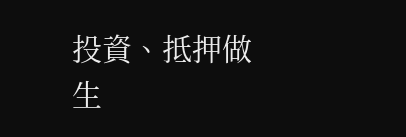投資、抵押做生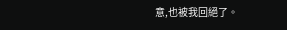意,也被我回絕了。